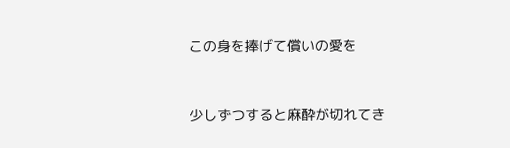この身を捧げて償いの愛を



少しずつすると麻酔が切れてき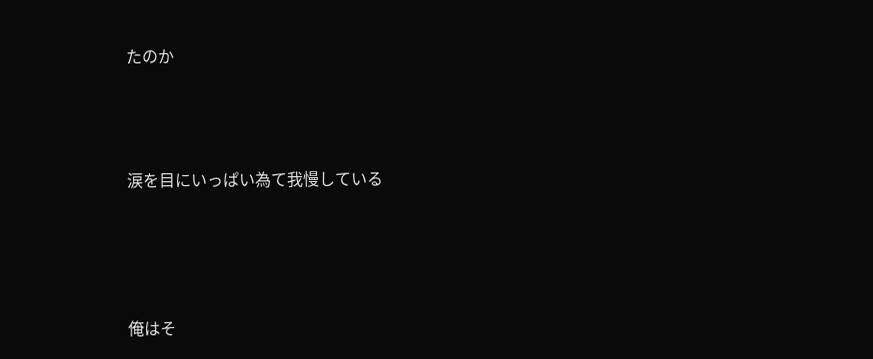たのか




涙を目にいっぱい為て我慢している





俺はそ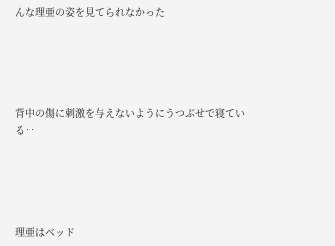んな理亜の姿を見てられなかった





背中の傷に刺激を与えないようにうつぶせで寝ている‥





理亜はベッド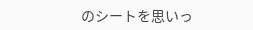のシートを思いっ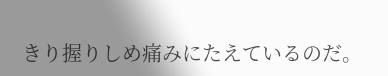きり握りしめ痛みにたえているのだ。